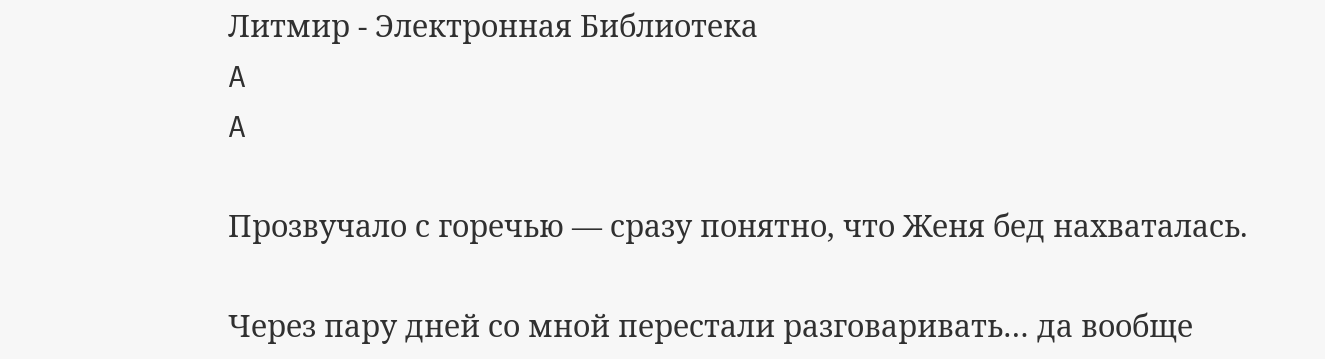Литмир - Электронная Библиотека
A
A

Прозвучало с горечью — сразу понятно, что Женя бед нахваталась.

Через пару дней со мной перестали разговаривать… да вообще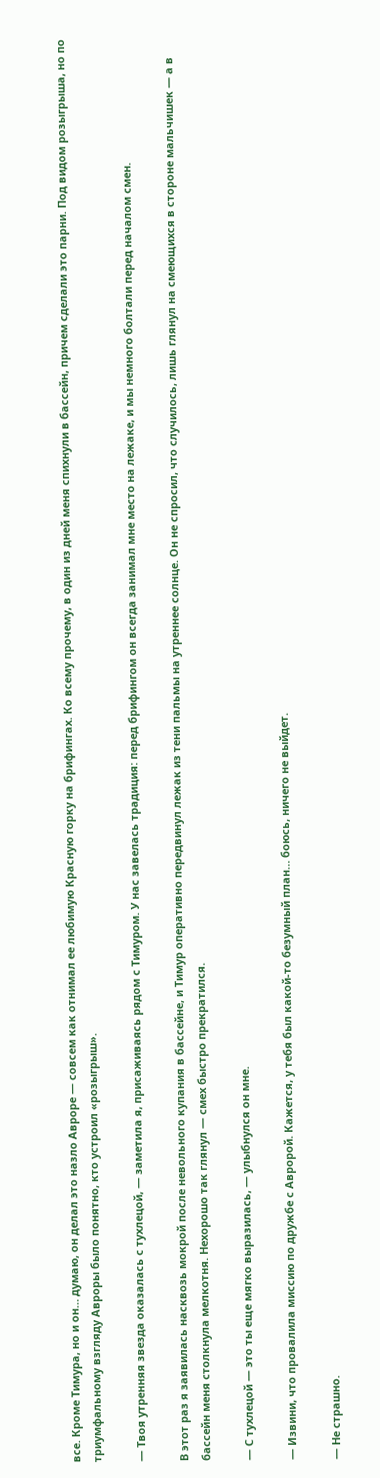все. Кроме Тимура, но и он… думаю, он делал это назло Авроре — совсем как отнимал ее любимую Красную горку на брифингах. Ко всему прочему, в один из дней меня спихнули в бассейн, причем сделали это парни. Под видом розыгрыша, но по триумфальному взгляду Авроры было понятно, кто устроил «розыгрыш».

— Твоя утренняя звезда оказалась с тухлецой, — заметила я, присаживаясь рядом с Тимуром. У нас завелась традиция: перед брифингом он всегда занимал мне место на лежаке, и мы немного болтали перед началом смен.

В этот раз я заявилась насквозь мокрой после невольного купания в бассейне, и Тимур оперативно передвинул лежак из тени пальмы на утреннее солнце. Он не спросил, что случилось, лишь глянул на смеющихся в стороне мальчишек — а в бассейн меня столкнула мелкотня. Нехорошо так глянул — смех быстро прекратился.

— С тухлецой — это ты еще мягко выразилась, — улыбнулся он мне.

— Извини, что провалила миссию по дружбе с Авророй. Кажется, у тебя был какой-то безумный план… боюсь, ничего не выйдет.

— Не страшно.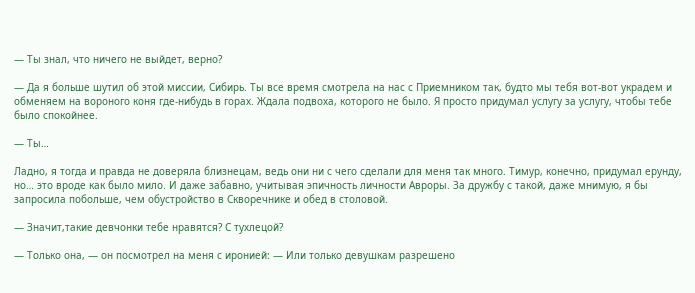— Ты знал, что ничего не выйдет, верно?

— Да я больше шутил об этой миссии, Сибирь. Ты все время смотрела на нас с Приемником так, будто мы тебя вот-вот украдем и обменяем на вороного коня где-нибудь в горах. Ждала подвоха, которого не было. Я просто придумал услугу за услугу, чтобы тебе было спокойнее.

— Ты…

Ладно, я тогда и правда не доверяла близнецам, ведь они ни с чего сделали для меня так много. Тимур, конечно, придумал ерунду, но… это вроде как было мило. И даже забавно, учитывая эпичность личности Авроры. За дружбу с такой, даже мнимую, я бы запросила побольше, чем обустройство в Скворечнике и обед в столовой.

— Значит,такие девчонки тебе нравятся? С тухлецой?

— Только она, — он посмотрел на меня с иронией: — Или только девушкам разрешено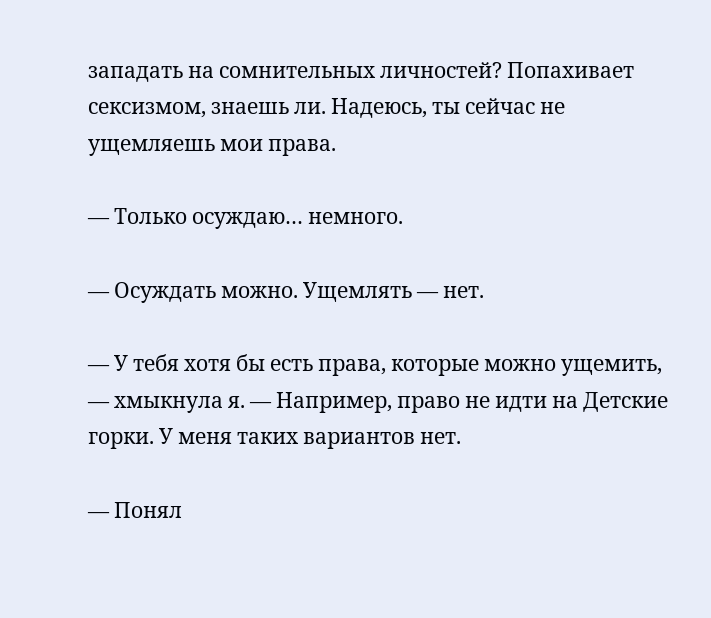западать на сомнительных личностей? Попахивает сексизмом, знаешь ли. Надеюсь, ты сейчас не ущемляешь мои права.

— Только осуждаю… немного.

— Осуждать можно. Ущемлять — нет.

— У тебя хотя бы есть права, которые можно ущемить, — хмыкнула я. — Например, право не идти на Детские горки. У меня таких вариантов нет.

— Понял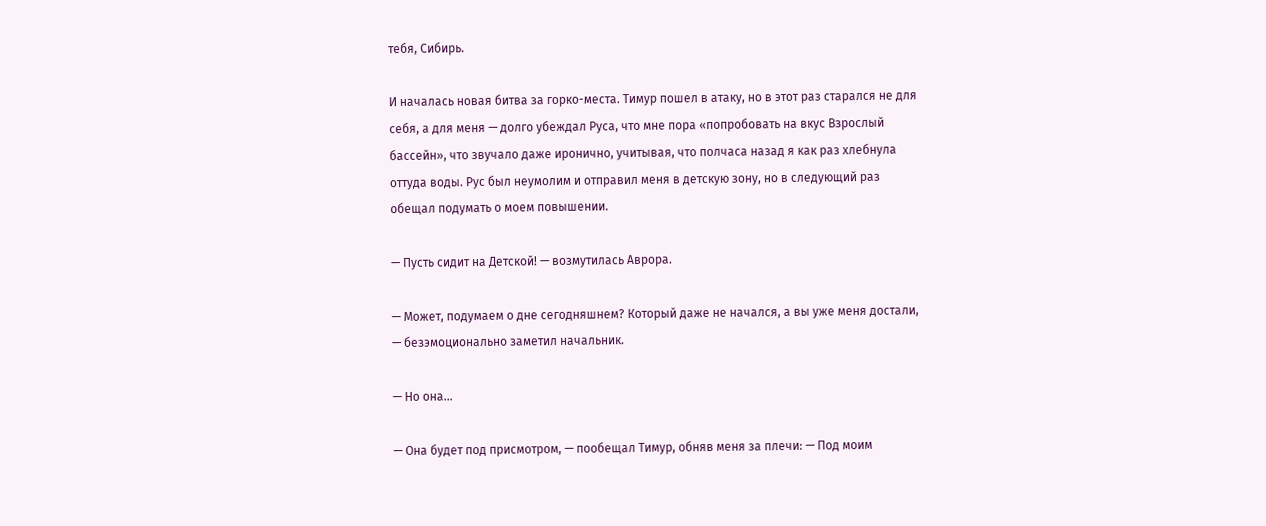тебя, Сибирь.

И началась новая битва за горко-места. Тимур пошел в атаку, но в этот раз старался не для себя, а для меня — долго убеждал Руса, что мне пора «попробовать на вкус Взрослый бассейн», что звучало даже иронично, учитывая, что полчаса назад я как раз хлебнула оттуда воды. Рус был неумолим и отправил меня в детскую зону, но в следующий раз обещал подумать о моем повышении.

— Пусть сидит на Детской! — возмутилась Аврора.

— Может, подумаем о дне сегодняшнем? Который даже не начался, а вы уже меня достали, — безэмоционально заметил начальник.

— Но она…

— Она будет под присмотром, — пообещал Тимур, обняв меня за плечи: — Под моим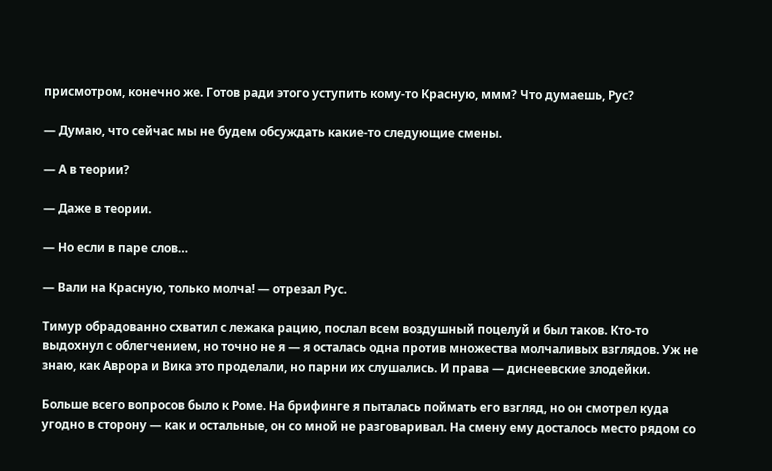присмотром, конечно же. Готов ради этого уступить кому-то Красную, ммм? Что думаешь, Рус?

— Думаю, что сейчас мы не будем обсуждать какие-то следующие смены.

— А в теории?

— Даже в теории.

— Но если в паре слов…

— Вали на Красную, только молча! — отрезал Рус.

Тимур обрадованно схватил с лежака рацию, послал всем воздушный поцелуй и был таков. Кто-то выдохнул с облегчением, но точно не я — я осталась одна против множества молчаливых взглядов. Уж не знаю, как Аврора и Вика это проделали, но парни их слушались. И права — диснеевские злодейки.

Больше всего вопросов было к Роме. На брифинге я пыталась поймать его взгляд, но он смотрел куда угодно в сторону — как и остальные, он со мной не разговаривал. На смену ему досталось место рядом со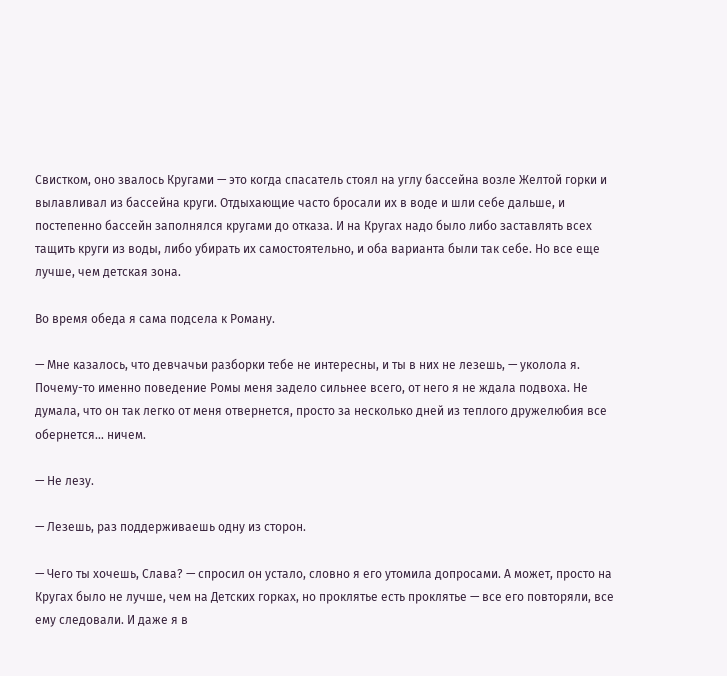Свистком, оно звалось Кругами — это когда спасатель стоял на углу бассейна возле Желтой горки и вылавливал из бассейна круги. Отдыхающие часто бросали их в воде и шли себе дальше, и постепенно бассейн заполнялся кругами до отказа. И на Кругах надо было либо заставлять всех тащить круги из воды, либо убирать их самостоятельно, и оба варианта были так себе. Но все еще лучше, чем детская зона.

Во время обеда я сама подсела к Роману.

— Мне казалось, что девчачьи разборки тебе не интересны, и ты в них не лезешь, — уколола я. Почему-то именно поведение Ромы меня задело сильнее всего, от него я не ждала подвоха. Не думала, что он так легко от меня отвернется, просто за несколько дней из теплого дружелюбия все обернется… ничем.

— Не лезу.

— Лезешь, раз поддерживаешь одну из сторон.

— Чего ты хочешь, Слава? — спросил он устало, словно я его утомила допросами. А может, просто на Кругах было не лучше, чем на Детских горках, но проклятье есть проклятье — все его повторяли, все ему следовали. И даже я в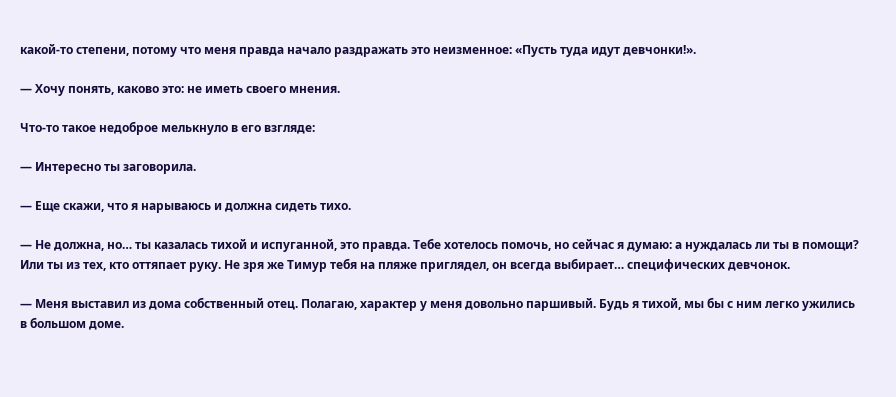какой-то степени, потому что меня правда начало раздражать это неизменное: «Пусть туда идут девчонки!».

— Хочу понять, каково это: не иметь своего мнения.

Что-то такое недоброе мелькнуло в его взгляде:

— Интересно ты заговорила.

— Еще скажи, что я нарываюсь и должна сидеть тихо.

— Не должна, но… ты казалась тихой и испуганной, это правда. Тебе хотелось помочь, но сейчас я думаю: а нуждалась ли ты в помощи? Или ты из тех, кто оттяпает руку. Не зря же Тимур тебя на пляже приглядел, он всегда выбирает… специфических девчонок.

— Меня выставил из дома собственный отец. Полагаю, характер у меня довольно паршивый. Будь я тихой, мы бы с ним легко ужились в большом доме.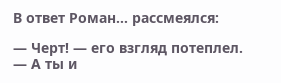В ответ Роман… рассмеялся:

— Черт! — его взгляд потеплел. — А ты и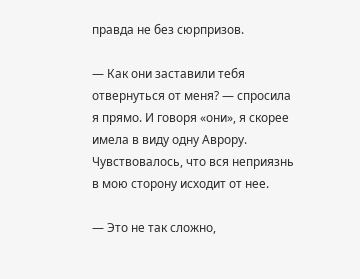правда не без сюрпризов.

— Как они заставили тебя отвернуться от меня? — спросила я прямо. И говоря «они», я скорее имела в виду одну Аврору. Чувствовалось, что вся неприязнь в мою сторону исходит от нее.

— Это не так сложно,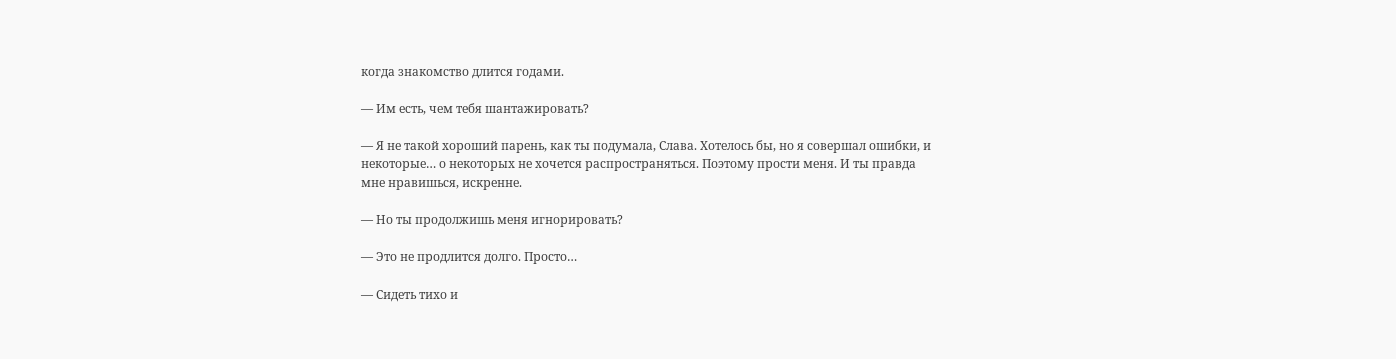когда знакомство длится годами.

— Им есть, чем тебя шантажировать?

— Я не такой хороший парень, как ты подумала, Слава. Хотелось бы, но я совершал ошибки, и некоторые… о некоторых не хочется распространяться. Поэтому прости меня. И ты правда мне нравишься, искренне.

— Но ты продолжишь меня игнорировать?

— Это не продлится долго. Просто…

— Сидеть тихо и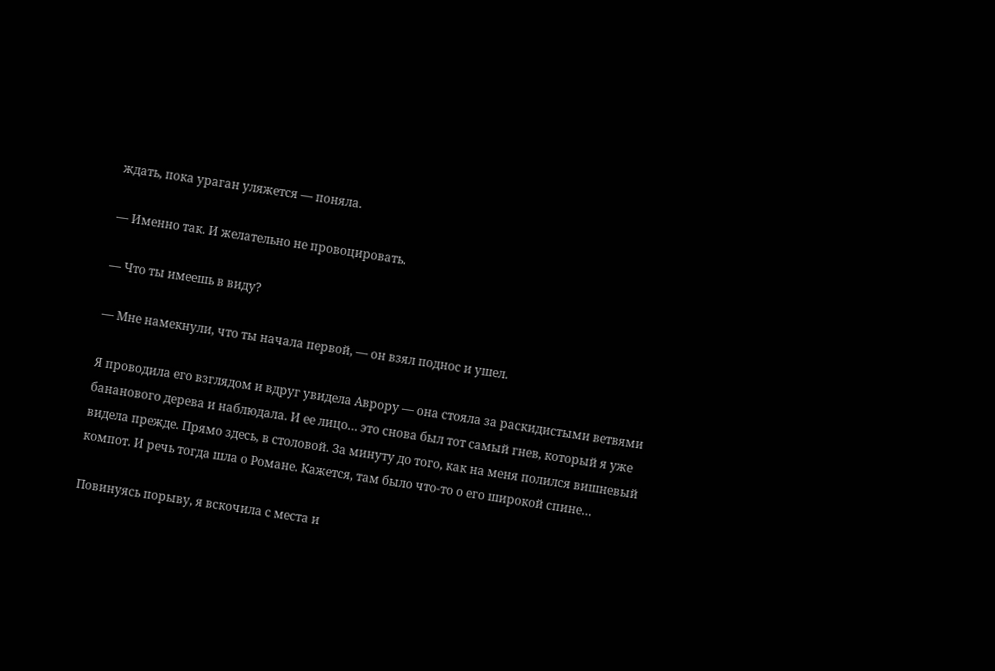ждать, пока ураган уляжется — поняла.

— Именно так. И желательно не провоцировать.

— Что ты имеешь в виду?

— Мне намекнули, что ты начала первой, — он взял поднос и ушел.

Я проводила его взглядом и вдруг увидела Аврору — она стояла за раскидистыми ветвями бананового дерева и наблюдала. И ее лицо… это снова был тот самый гнев, который я уже видела прежде. Прямо здесь, в столовой. За минуту до того, как на меня полился вишневый компот. И речь тогда шла о Романе. Кажется, там было что-то о его широкой спине…

Повинуясь порыву, я вскочила с места и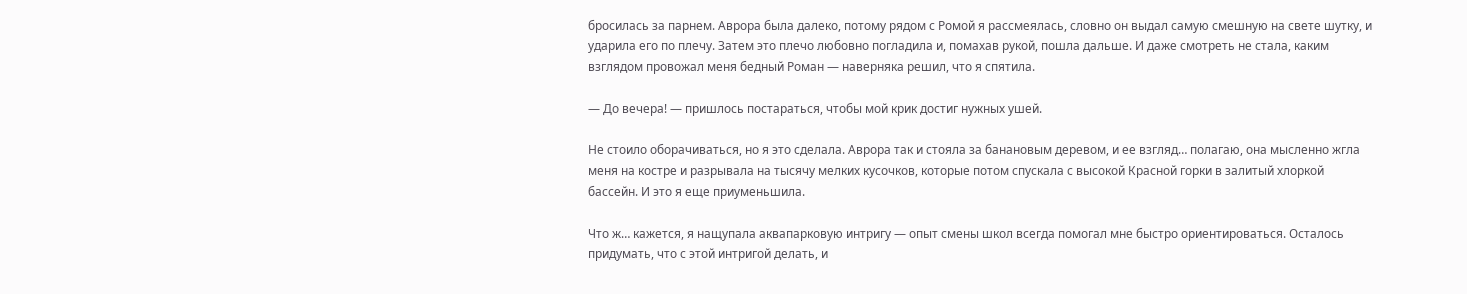бросилась за парнем. Аврора была далеко, потому рядом с Ромой я рассмеялась, словно он выдал самую смешную на свете шутку, и ударила его по плечу. Затем это плечо любовно погладила и, помахав рукой, пошла дальше. И даже смотреть не стала, каким взглядом провожал меня бедный Роман — наверняка решил, что я спятила.

— До вечера! — пришлось постараться, чтобы мой крик достиг нужных ушей.

Не стоило оборачиваться, но я это сделала. Аврора так и стояла за банановым деревом, и ее взгляд… полагаю, она мысленно жгла меня на костре и разрывала на тысячу мелких кусочков, которые потом спускала с высокой Красной горки в залитый хлоркой бассейн. И это я еще приуменьшила.

Что ж… кажется, я нащупала аквапарковую интригу — опыт смены школ всегда помогал мне быстро ориентироваться. Осталось придумать, что с этой интригой делать, и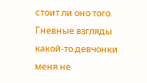стоит ли оно того. Гневные взгляды какой-то девчонки меня не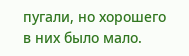пугали, но хорошего в них было мало.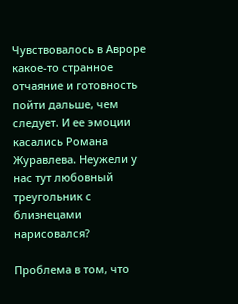Чувствовалось в Авроре какое-то странное отчаяние и готовность пойти дальше, чем следует. И ее эмоции касались Романа Журавлева. Неужели у нас тут любовный треугольник с близнецами нарисовался?

Проблема в том, что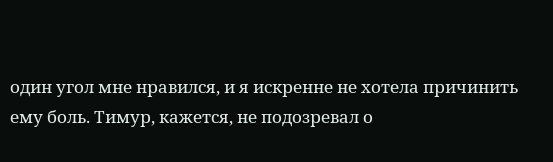один угол мне нравился, и я искренне не хотела причинить ему боль. Тимур, кажется, не подозревал о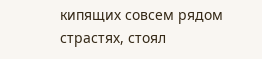кипящих совсем рядом страстях, стоял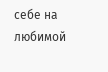себе на любимой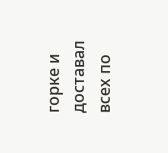горке и доставал всех по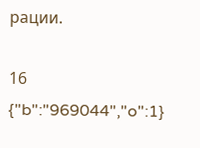рации.

16
{"b":"969044","o":1}